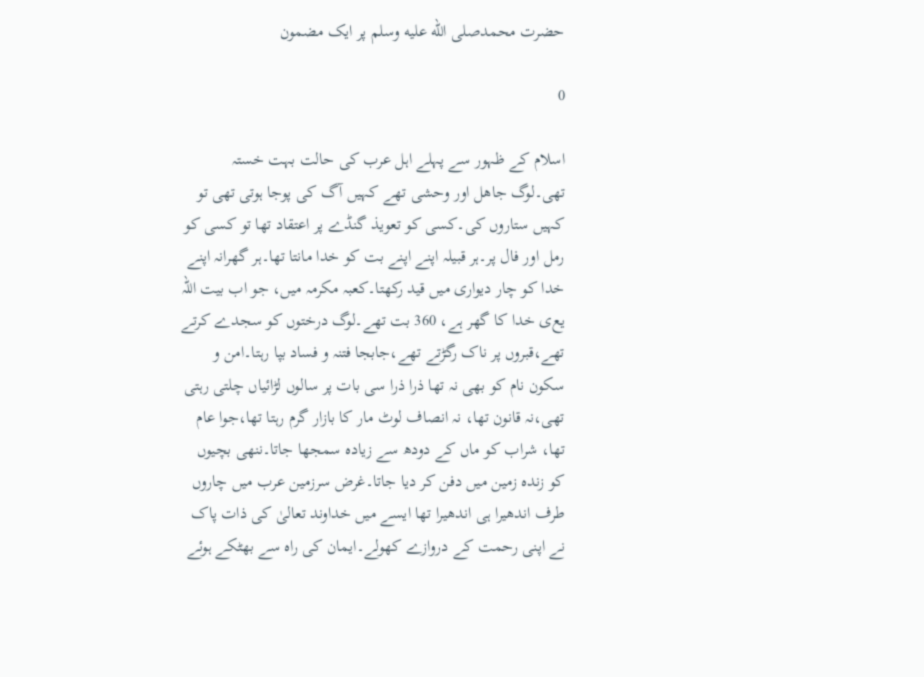حضرت محمدصلى الله عليه وسلم پر ایک مضمون

0

اسلام کے ظہور سے پہلے اہل عرب کی حالت بہت خستہ تھی۔لوگ جاھل اور وحشی تھے کہیں آگ کی پوجا ہوتی تھی تو کہیں ستاروں کی۔کسی کو تعویذ گنڈے پر اعتقاد تھا تو کسی کو رمل اور فال پر۔ہر قبیلہ اپنے اپنے بت کو خدا مانتا تھا۔ہر گھرانہ اپنے خدا کو چار دیواری میں قید رکھتا۔کعبہ مکرمہ میں، جو اب بیت اللہ یع‌ی خدا کا گھر ہے، 360 بت تھے۔لوگ درختوں کو سجدے کرتے تھے،قبروں پر ناک رگڑتے تھے،جابجا فتنہ و فساد بپا رہتا۔امن و سکون نام کو بھی نہ تھا ذرا ذرا سی بات پر سالو‌ں لڑائیاں چلتی رہتی تھی،نہ قانون تھا، نہ انصاف لوٹ مار کا بازار گرم رہتا تھا،جوا عام تھا، شراب کو ماں کے دودھ سے زیادہ سمجھا جاتا۔ننھی بچیوں کو زندہ زمین میں دفن کر دیا جاتا۔غرض سرزمین عرب میں چاروں طرف اندھیرا ہی اندھیرا تھا ایسے میں خداوند تعالیٰ کی ذات پاک نے اپنی رحمت کے دروازے کھولے۔ایمان کی راہ سے بھٹکے ہوئے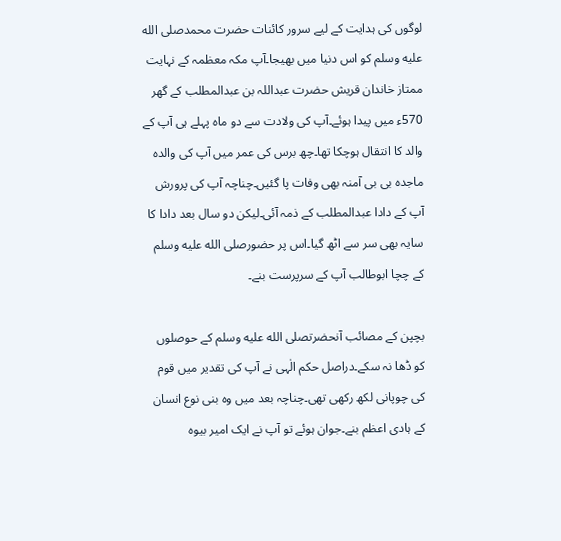لوگوں کی ہدایت کے لیے سرور کائنات حضرت محمدصلى الله عليه وسلم کو اس دنیا میں بھیجا۔آپ مکہ معظمہ کے نہایت ممتاز خاندان قریش حضرت عبداللہ بن عبدالمطلب کے گھر 570ء میں پیدا ہوئے۔آپ کی ولادت سے دو ماہ پہلے ہی آپ کے والد کا انتقال ہوچکا تھا۔چھ برس کی عمر میں آپ کی والدہ ماجدہ بی بی آمنہ بھی وفات پا گئیں۔چناچہ آپ کی پرورش آپ کے دادا عبدالمطلب کے ذمہ آئی۔لیکن دو سال بعد دادا کا سایہ بھی سر سے اٹھ گیا۔اس پر حضورصلى الله عليه وسلم کے چچا ابوطالب آپ کے سرپرست بنے۔

بچپن کے مصائب آنحضرتصلى الله عليه وسلم کے حوصلوں کو ڈھا نہ سکے۔دراصل حکم الٰہی نے آپ کی تقدیر میں قوم کی چوپانی لکھ رکھی تھی۔چناچہ بعد میں وہ بنی نوع انسان کے ہادی اعظم بنے۔جوان ہوئے تو آپ نے ایک امیر بیوہ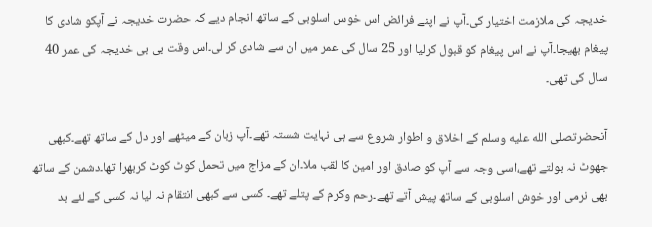خدیجہ کی ملازمت اختیار کی۔آپ نے اپنے فرائض اس خوس اسلوبی کے ساتھ انجام دیے کہ حضرت خدیجہ نے آپکو شادی کا پیغام بھیجا۔آپ نے اس پیغام کو قبول کرلیا اور 25 سال کی عمر میں ان سے شادی کر لی۔اس وقت بی بی خدیجہ کی عمر 40 سال کی تھی۔

آنحضرتصلى الله عليه وسلم کے اخلاق و اطوار شروع سے ہی نہایت شستہ تھے۔آپ زبان کے میٹھے اور دل کے ساتھ تھے۔کبھی جھوٹ نہ بولتے تھے،اسی وجہ سے آپ کو صادق اور امین کا لقب ملا۔ان کے مزاج میں تحمل کوٹ کوٹ کربھرا تھا۔دشمن کے ساتھ بھی نرمی اور خوش اسلوبی کے ساتھ پیش آتے تھے۔رحم وکرم کے پتلے تھے۔ کسی سے کبھی انتقام نہ لیا نہ کسی کے لئے بد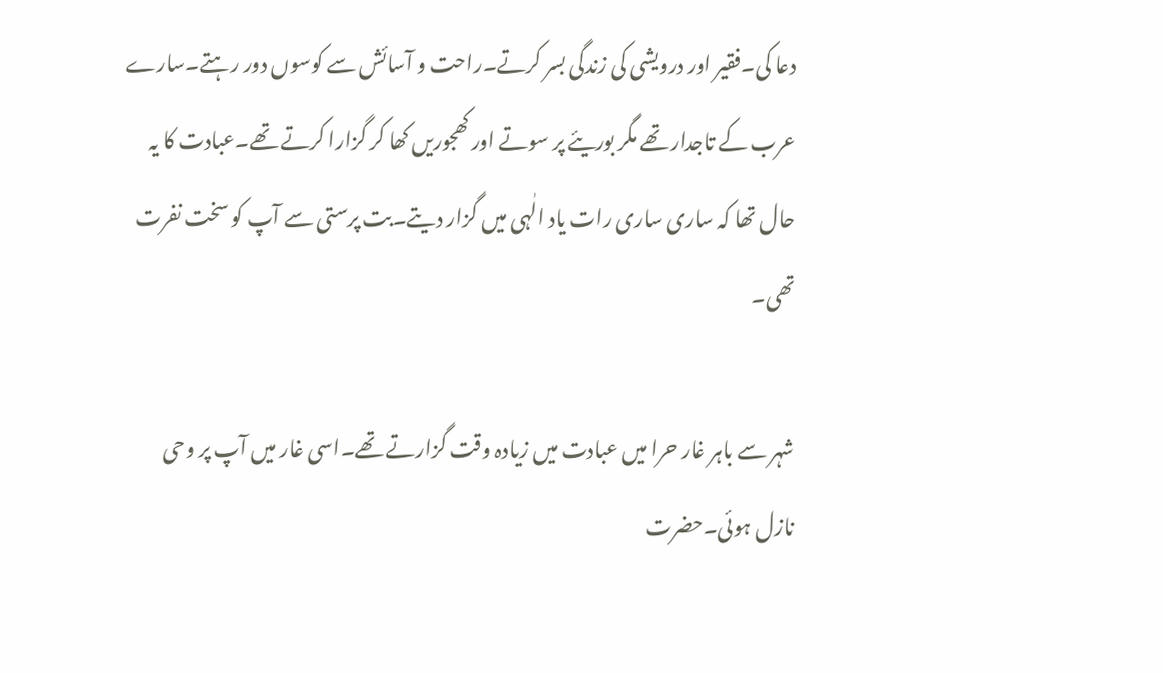دعا کی۔فقیر اور درویشی کی زندگی بسر کرتے۔راحت و آسائش سے کوسوں دور رہتے۔سارے عرب کے تاجدار تھے مگر بوریئے پر سوتے اور کھجوریں کھا کر گزارا کرتے تھے۔عبادت کا یہ حال تھا کہ ساری ساری رات یاد الٰہی میں گزار دیتے۔بت پرستی سے آپ کو سخت نفرت تھی۔

شہر سے باہر غار حرا میں عبادت میں زیادہ وقت گزارتے تھے۔اسی غار میں آپ پر وحی نازل ہوئی۔حضرت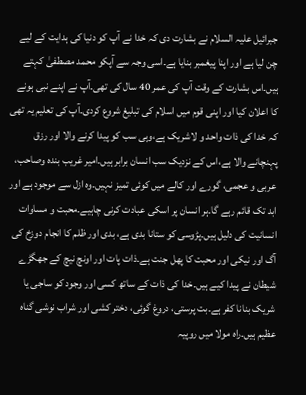جبرائیل علیہ السلام نے بشارت دی کہ خدا نے آپ کو دنیا کی ہدایت کے لیے چن لیا ہے اور اپنا پیغمبر بنایا ہے۔اسی وجہ سے آپکو محمد مصطفیٰ کہتے ہیں۔اس بشارت کے وقت آپ کی عمر 40 سال کی تھی۔آپ نے اپنے نبی ہونے کا اعلان کیا اور اپنی قوم میں اسلام کی تبلیغ شروع کردی۔آپ کی تعلیم یہ تھی کہ خدا کی ذات واحد و لاشریک ہے،وہی سب کو پیدا کرنے والا اور رزق پہنچانے والا ہے،اس کے نزدیک سب انسان برابر ہیں۔امیر غریب بندہ وصاحب، عربی و عجمی، گورے اور کالے میں کوئی تمیز نہیں۔وہ ازل سے موجود ہے اور ابد تک قائم رہے گا۔ہر انسان پر اسکی عبادت کرنی چاہیے۔محبت و مساوات انسانیت کی دلیل ہیں۔پڑوسی کو ستانا بدی ہے، بدی اور ظلم کا انجام دوزخ کی آگ اور نیکی اور محبت کا پھل جنت ہے۔ذات پات اور اونچ نیچ کے جھگڑے شیطان نے پیدا کیے ہیں۔خدا کی ذات کے ساتھ کسی اور وجود کو ساجی یا شریک بنانا کفر ہے۔بت پرستی، دروغ گوئی، دختر کشی اور شراب نوشی گناہ عظیم ہیں۔راہ مولا میں روپیہ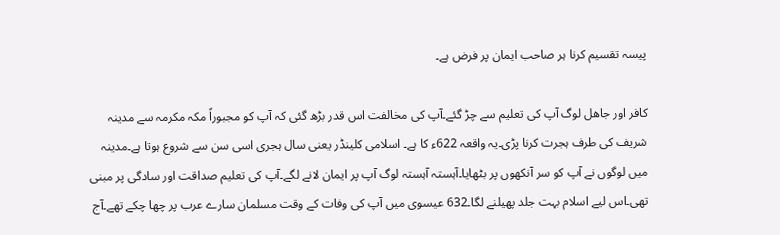پیسہ تقسیم کرنا ہر صاحب ایمان پر فرض ہے۔

کافر اور جاھل لوگ آپ کی تعلیم سے چڑ گئے۔آپ کی مخالفت اس قدر بڑھ گئی کہ آپ کو مجبوراً مکہ مکرمہ سے مدینہ شریف کی طرف ہجرت کرنا پڑی۔یہ واقعہ 622ء کا ہے۔ اسلامی کلینڈر یعنی سال ہجری اسی سن سے شروع ہوتا ہے۔مدینہ میں لوگوں نے آپ کو سر آنکھوں پر بٹھایا۔آہستہ آہستہ لوگ آپ پر ایمان لانے لگے۔آپ کی تعلیم صداقت اور سادگی پر مبنی تھی۔اس لیے اسلام بہت جلد پھیلنے لگا۔632 عیسوی میں آپ کی وفات کے وقت مسلمان سارے عرب پر چھا چکے تھے۔آج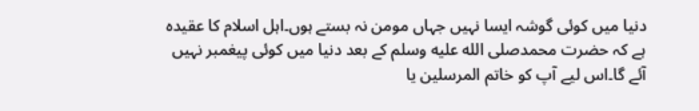دنیا میں کوئی گوشہ ایسا نہیں جہاں مومن نہ بستے ہوں۔اہل اسلام کا عقیدہ ہے کہ حضرت محمدصلى الله عليه وسلم کے بعد دنیا میں کوئی پیغمبر نہیں آئے گا۔اس لیے آپ کو خاتم المرسلین یا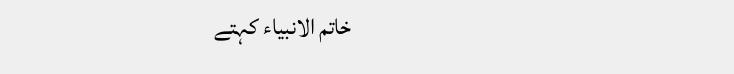خاتم الانبیاء کہتے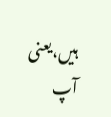ہیں،یعنی آپ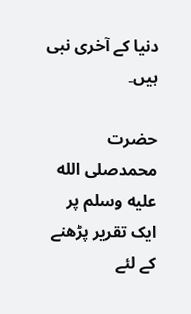دنیا کے آخری نبی ہیں۔

حضرت محمدصلى الله عليه وسلم پر ایک تقریر پڑھنے کے لئے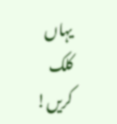یہاں کلک کریں!